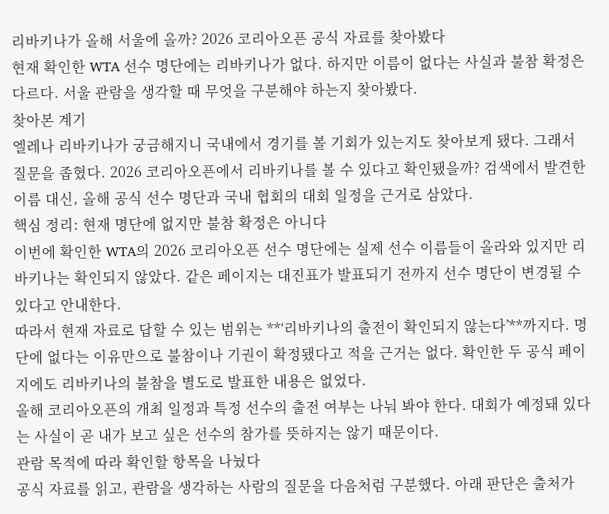리바키나가 올해 서울에 올까? 2026 코리아오픈 공식 자료를 찾아봤다
현재 확인한 WTA 선수 명단에는 리바키나가 없다. 하지만 이름이 없다는 사실과 불참 확정은 다르다. 서울 관람을 생각할 때 무엇을 구분해야 하는지 찾아봤다.
찾아본 계기
엘레나 리바키나가 궁금해지니 국내에서 경기를 볼 기회가 있는지도 찾아보게 됐다. 그래서 질문을 좁혔다. 2026 코리아오픈에서 리바키나를 볼 수 있다고 확인됐을까? 검색에서 발견한 이름 대신, 올해 공식 선수 명단과 국내 협회의 대회 일정을 근거로 삼았다.
핵심 정리: 현재 명단에 없지만 불참 확정은 아니다
이번에 확인한 WTA의 2026 코리아오픈 선수 명단에는 실제 선수 이름들이 올라와 있지만 리바키나는 확인되지 않았다. 같은 페이지는 대진표가 발표되기 전까지 선수 명단이 변경될 수 있다고 안내한다.
따라서 현재 자료로 답할 수 있는 범위는 **‘리바키나의 출전이 확인되지 않는다’**까지다. 명단에 없다는 이유만으로 불참이나 기권이 확정됐다고 적을 근거는 없다. 확인한 두 공식 페이지에도 리바키나의 불참을 별도로 발표한 내용은 없었다.
올해 코리아오픈의 개최 일정과 특정 선수의 출전 여부는 나눠 봐야 한다. 대회가 예정돼 있다는 사실이 곧 내가 보고 싶은 선수의 참가를 뜻하지는 않기 때문이다.
관람 목적에 따라 확인할 항목을 나눴다
공식 자료를 읽고, 관람을 생각하는 사람의 질문을 다음처럼 구분했다. 아래 판단은 출처가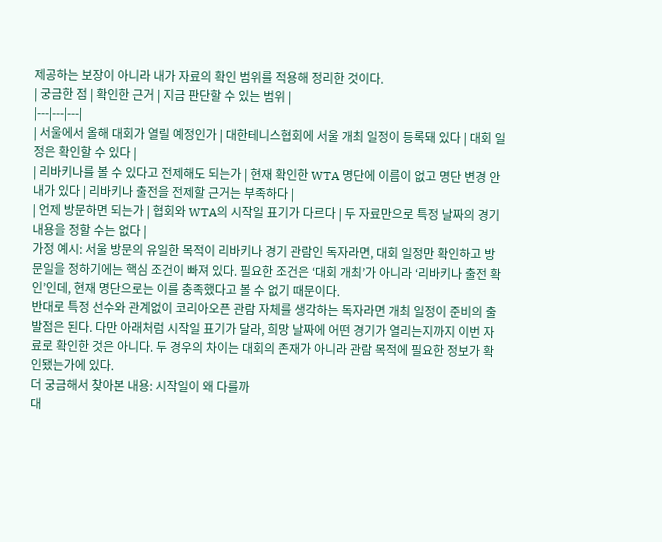제공하는 보장이 아니라 내가 자료의 확인 범위를 적용해 정리한 것이다.
| 궁금한 점 | 확인한 근거 | 지금 판단할 수 있는 범위 |
|---|---|---|
| 서울에서 올해 대회가 열릴 예정인가 | 대한테니스협회에 서울 개최 일정이 등록돼 있다 | 대회 일정은 확인할 수 있다 |
| 리바키나를 볼 수 있다고 전제해도 되는가 | 현재 확인한 WTA 명단에 이름이 없고 명단 변경 안내가 있다 | 리바키나 출전을 전제할 근거는 부족하다 |
| 언제 방문하면 되는가 | 협회와 WTA의 시작일 표기가 다르다 | 두 자료만으로 특정 날짜의 경기 내용을 정할 수는 없다 |
가정 예시: 서울 방문의 유일한 목적이 리바키나 경기 관람인 독자라면, 대회 일정만 확인하고 방문일을 정하기에는 핵심 조건이 빠져 있다. 필요한 조건은 ‘대회 개최’가 아니라 ‘리바키나 출전 확인’인데, 현재 명단으로는 이를 충족했다고 볼 수 없기 때문이다.
반대로 특정 선수와 관계없이 코리아오픈 관람 자체를 생각하는 독자라면 개최 일정이 준비의 출발점은 된다. 다만 아래처럼 시작일 표기가 달라, 희망 날짜에 어떤 경기가 열리는지까지 이번 자료로 확인한 것은 아니다. 두 경우의 차이는 대회의 존재가 아니라 관람 목적에 필요한 정보가 확인됐는가에 있다.
더 궁금해서 찾아본 내용: 시작일이 왜 다를까
대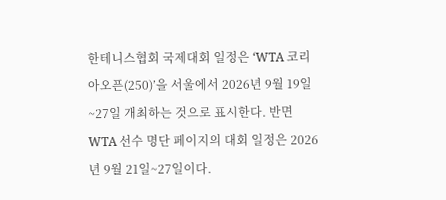한테니스협회 국제대회 일정은 ‘WTA 코리아오픈(250)’을 서울에서 2026년 9월 19일~27일 개최하는 것으로 표시한다. 반면 WTA 선수 명단 페이지의 대회 일정은 2026년 9월 21일~27일이다.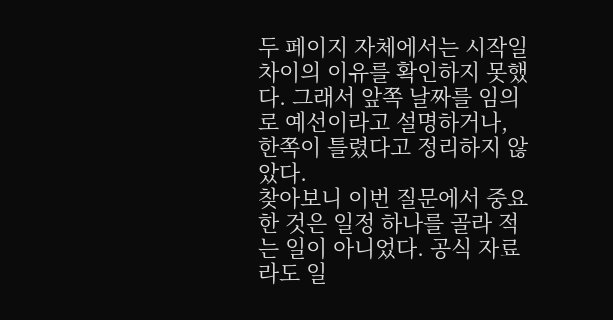두 페이지 자체에서는 시작일 차이의 이유를 확인하지 못했다. 그래서 앞쪽 날짜를 임의로 예선이라고 설명하거나, 한쪽이 틀렸다고 정리하지 않았다.
찾아보니 이번 질문에서 중요한 것은 일정 하나를 골라 적는 일이 아니었다. 공식 자료라도 일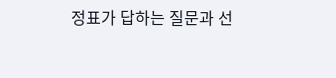정표가 답하는 질문과 선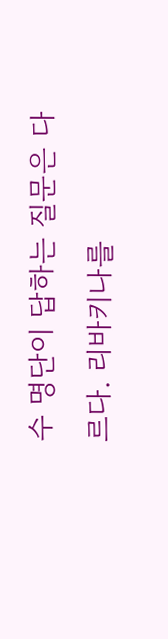수 명단이 답하는 질문은 다르다. 리바키나를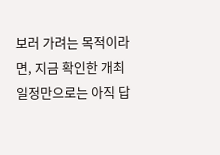보러 가려는 목적이라면, 지금 확인한 개최 일정만으로는 아직 답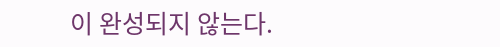이 완성되지 않는다.